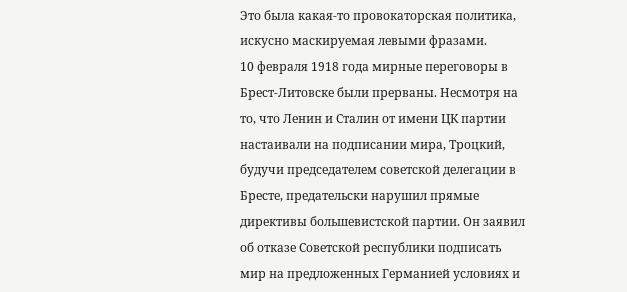Это была какая-то провокаторская политика, искусно маскируемая левыми фразами.
10 февраля 1918 года мирные переговоры в Брест-Литовске были прерваны. Несмотря на то, что Ленин и Сталин от имени ЦК партии настаивали на подписании мира, Троцкий, будучи председателем советской делегации в Бресте, предательски нарушил прямые директивы большевистской партии. Он заявил об отказе Советской республики подписать мир на предложенных Германией условиях и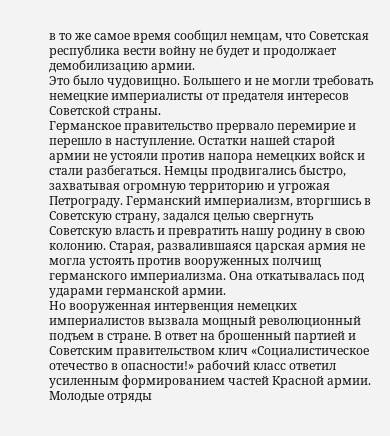в то же самое время сообщил немцам, что Советская республика вести войну не будет и продолжает демобилизацию армии.
Это было чудовищно. Большего и не могли требовать немецкие империалисты от предателя интересов Советской страны.
Германское правительство прервало перемирие и перешло в наступление. Остатки нашей старой армии не устояли против напора немецких войск и стали разбегаться. Немцы продвигались быстро, захватывая огромную территорию и угрожая Петрограду. Германский империализм, вторгшись в Советскую страну, задался целью свергнуть Советскую власть и превратить нашу родину в свою колонию. Старая, развалившаяся царская армия не могла устоять против вооруженных полчищ германского империализма. Она откатывалась под ударами германской армии.
Но вооруженная интервенция немецких империалистов вызвала мощный революционный подъем в стране. В ответ на брошенный партией и Советским правительством клич «Социалистическое отечество в опасности!» рабочий класс ответил усиленным формированием частей Красной армии. Молодые отряды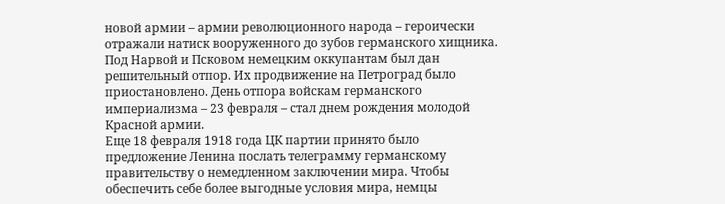новой армии – армии революционного народа – героически отражали натиск вооруженного до зубов германского хищника. Под Нарвой и Псковом немецким оккупантам был дан решительный отпор. Их продвижение на Петроград было приостановлено. День отпора войскам германского империализма – 23 февраля – стал днем рождения молодой Красной армии.
Еще 18 февраля 1918 года ЦК партии принято было предложение Ленина послать телеграмму германскому правительству о немедленном заключении мира. Чтобы обеспечить себе более выгодные условия мира, немцы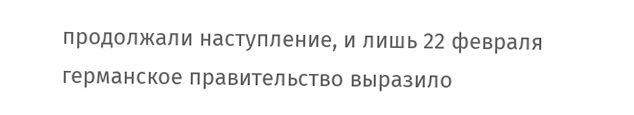продолжали наступление, и лишь 22 февраля германское правительство выразило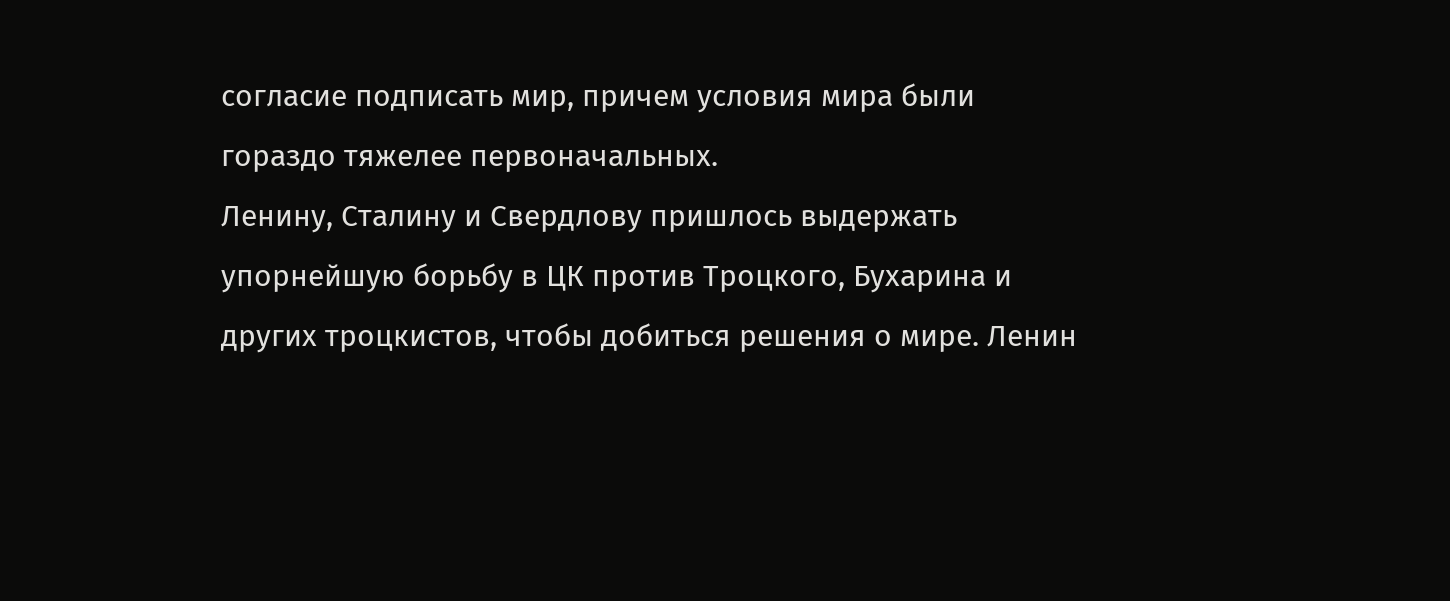согласие подписать мир, причем условия мира были гораздо тяжелее первоначальных.
Ленину, Сталину и Свердлову пришлось выдержать упорнейшую борьбу в ЦК против Троцкого, Бухарина и других троцкистов, чтобы добиться решения о мире. Ленин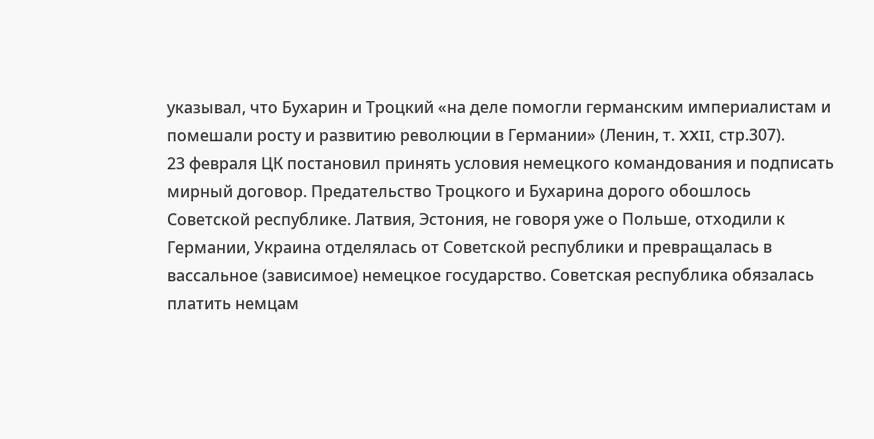указывал, что Бухарин и Троцкий «на деле помогли германским империалистам и помешали росту и развитию революции в Германии» (Ленин, т. XXII, стр.307).
23 февраля ЦК постановил принять условия немецкого командования и подписать мирный договор. Предательство Троцкого и Бухарина дорого обошлось Советской республике. Латвия, Эстония, не говоря уже о Польше, отходили к Германии, Украина отделялась от Советской республики и превращалась в вассальное (зависимое) немецкое государство. Советская республика обязалась платить немцам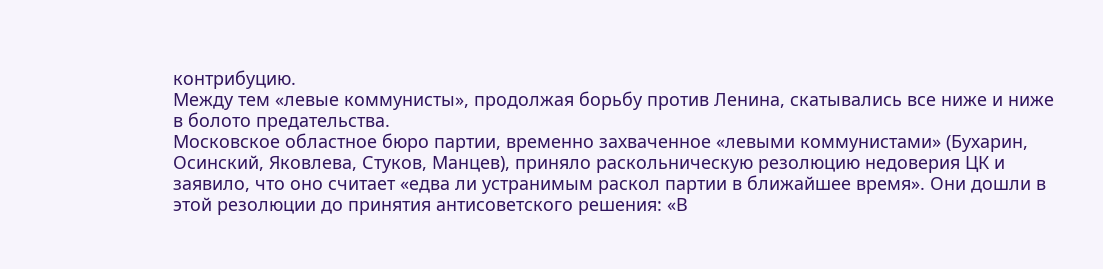контрибуцию.
Между тем «левые коммунисты», продолжая борьбу против Ленина, скатывались все ниже и ниже в болото предательства.
Московское областное бюро партии, временно захваченное «левыми коммунистами» (Бухарин, Осинский, Яковлева, Стуков, Манцев), приняло раскольническую резолюцию недоверия ЦК и заявило, что оно считает «едва ли устранимым раскол партии в ближайшее время». Они дошли в этой резолюции до принятия антисоветского решения: «В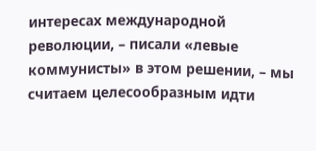интересах международной революции, – писали «левые коммунисты» в этом решении, – мы считаем целесообразным идти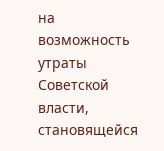на возможность утраты Советской власти, становящейся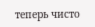теперь чисто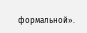формальной».